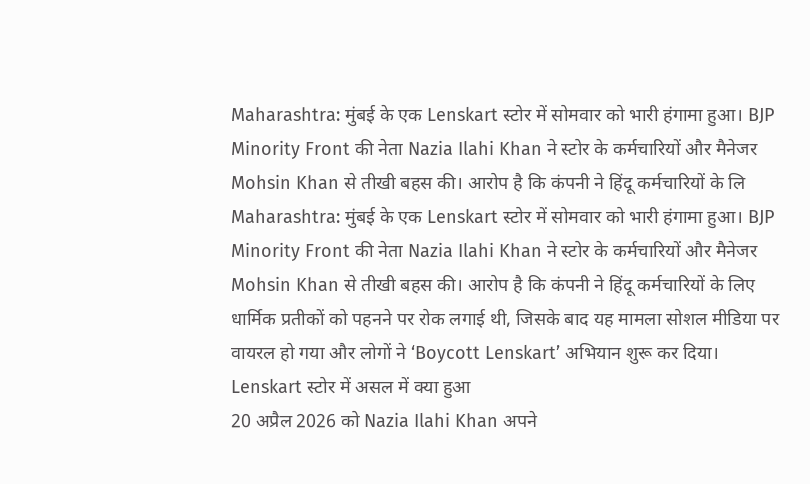Maharashtra: मुंबई के एक Lenskart स्टोर में सोमवार को भारी हंगामा हुआ। BJP Minority Front की नेता Nazia Ilahi Khan ने स्टोर के कर्मचारियों और मैनेजर Mohsin Khan से तीखी बहस की। आरोप है कि कंपनी ने हिंदू कर्मचारियों के लि
Maharashtra: मुंबई के एक Lenskart स्टोर में सोमवार को भारी हंगामा हुआ। BJP Minority Front की नेता Nazia Ilahi Khan ने स्टोर के कर्मचारियों और मैनेजर Mohsin Khan से तीखी बहस की। आरोप है कि कंपनी ने हिंदू कर्मचारियों के लिए धार्मिक प्रतीकों को पहनने पर रोक लगाई थी, जिसके बाद यह मामला सोशल मीडिया पर वायरल हो गया और लोगों ने ‘Boycott Lenskart’ अभियान शुरू कर दिया।
Lenskart स्टोर में असल में क्या हुआ
20 अप्रैल 2026 को Nazia Ilahi Khan अपने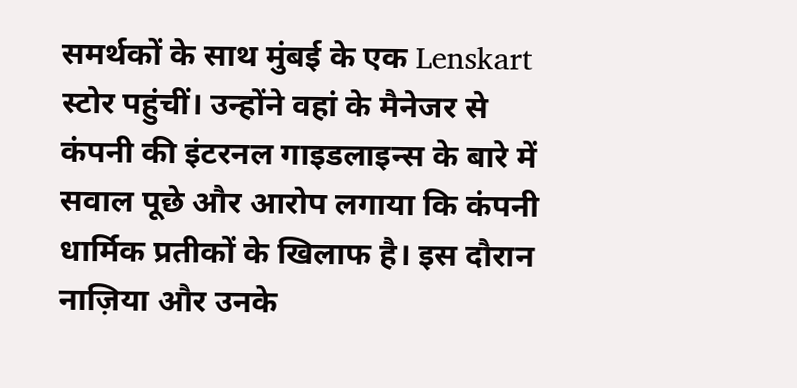समर्थकों के साथ मुंबई के एक Lenskart स्टोर पहुंचीं। उन्होंने वहां के मैनेजर से कंपनी की इंटरनल गाइडलाइन्स के बारे में सवाल पूछे और आरोप लगाया कि कंपनी धार्मिक प्रतीकों के खिलाफ है। इस दौरान नाज़िया और उनके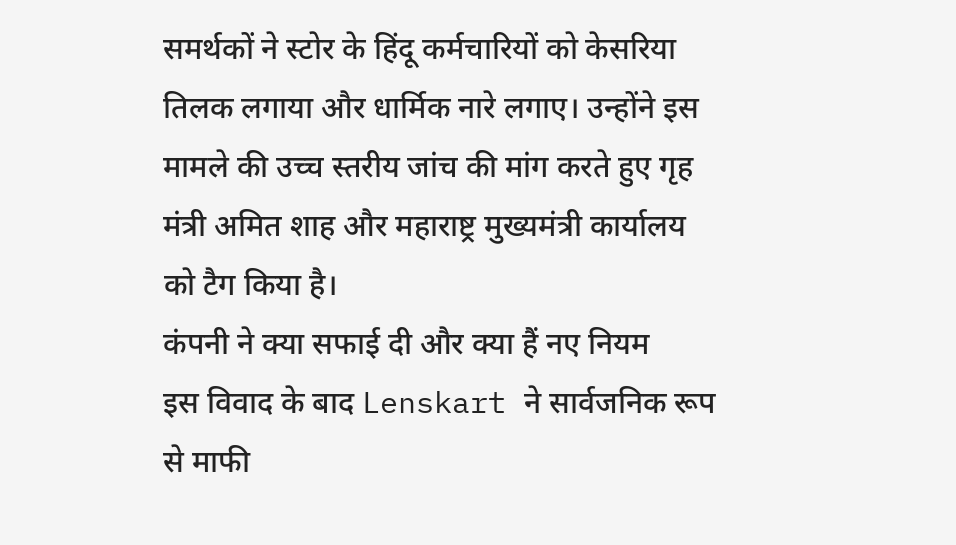समर्थकों ने स्टोर के हिंदू कर्मचारियों को केसरिया तिलक लगाया और धार्मिक नारे लगाए। उन्होंने इस मामले की उच्च स्तरीय जांच की मांग करते हुए गृह मंत्री अमित शाह और महाराष्ट्र मुख्यमंत्री कार्यालय को टैग किया है।
कंपनी ने क्या सफाई दी और क्या हैं नए नियम
इस विवाद के बाद Lenskart ने सार्वजनिक रूप से माफी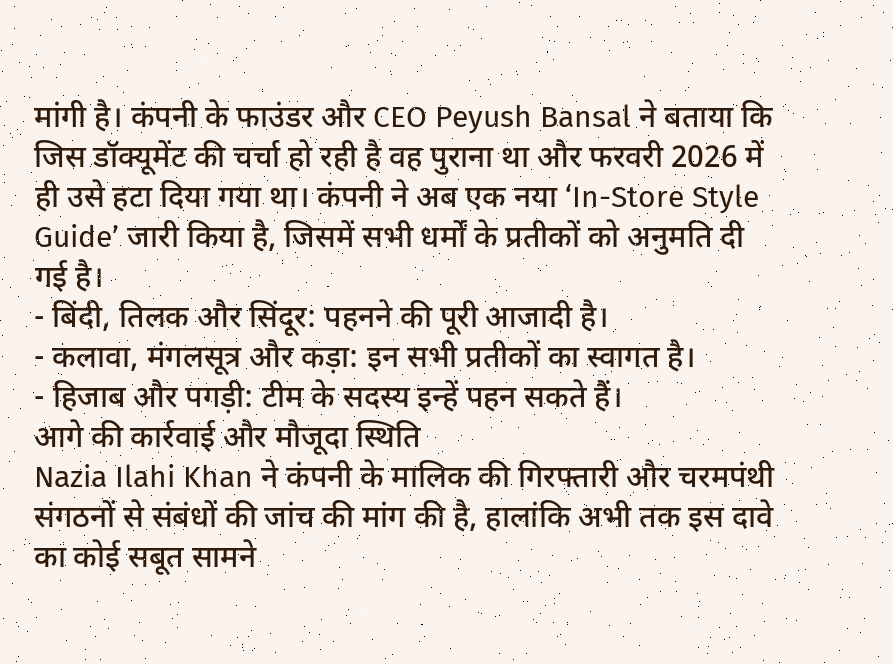मांगी है। कंपनी के फाउंडर और CEO Peyush Bansal ने बताया कि जिस डॉक्यूमेंट की चर्चा हो रही है वह पुराना था और फरवरी 2026 में ही उसे हटा दिया गया था। कंपनी ने अब एक नया ‘In-Store Style Guide’ जारी किया है, जिसमें सभी धर्मों के प्रतीकों को अनुमति दी गई है।
- बिंदी, तिलक और सिंदूर: पहनने की पूरी आजादी है।
- कलावा, मंगलसूत्र और कड़ा: इन सभी प्रतीकों का स्वागत है।
- हिजाब और पगड़ी: टीम के सदस्य इन्हें पहन सकते हैं।
आगे की कार्रवाई और मौजूदा स्थिति
Nazia Ilahi Khan ने कंपनी के मालिक की गिरफ्तारी और चरमपंथी संगठनों से संबंधों की जांच की मांग की है, हालांकि अभी तक इस दावे का कोई सबूत सामने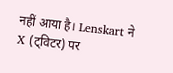नहीं आया है। Lenskart ने X (ट्विटर) पर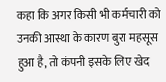कहा कि अगर किसी भी कर्मचारी को उनकी आस्था के कारण बुरा महसूस हुआ है, तो कंपनी इसके लिए खेद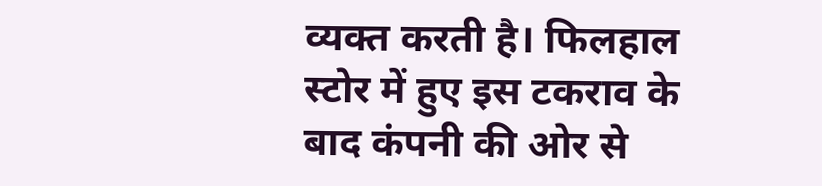व्यक्त करती है। फिलहाल स्टोर में हुए इस टकराव के बाद कंपनी की ओर से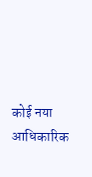कोई नया आधिकारिक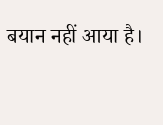बयान नहीं आया है।